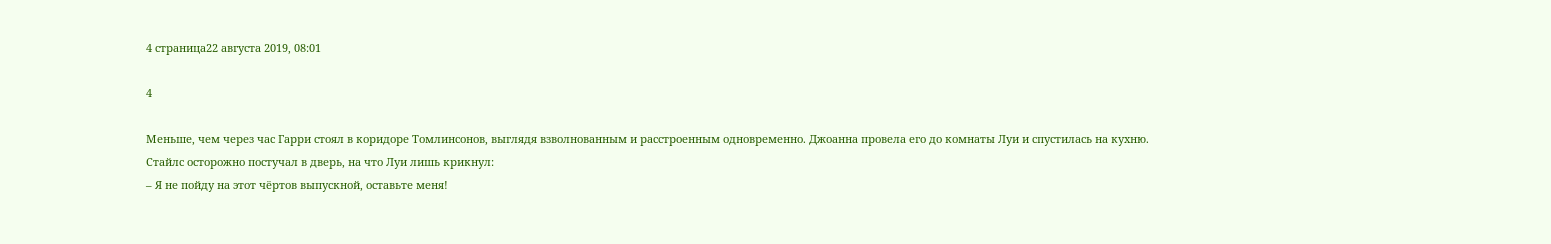4 страница22 августа 2019, 08:01

4

Меньше, чем через час Гарри стоял в коридоре Томлинсонов, выглядя взволнованным и расстроенным одновременно. Джоанна провела его до комнаты Луи и спустилась на кухню.
Стайлс осторожно постучал в дверь, на что Луи лишь крикнул:
– Я не пойду на этот чёртов выпускной, оставьте меня!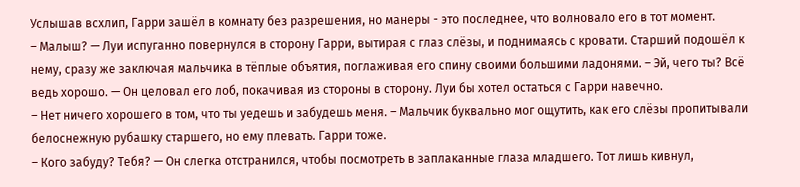Услышав всхлип, Гарри зашёл в комнату без разрешения, но манеры - это последнее, что волновало его в тот момент.
– Малыш? — Луи испуганно повернулся в сторону Гарри, вытирая с глаз слёзы, и поднимаясь с кровати. Старший подошёл к нему, сразу же заключая мальчика в тёплые объятия, поглаживая его спину своими большими ладонями. – Эй, чего ты? Всё ведь хорошо. — Он целовал его лоб, покачивая из стороны в сторону. Луи бы хотел остаться с Гарри навечно.
– Нет ничего хорошего в том, что ты уедешь и забудешь меня. – Мальчик буквально мог ощутить, как его слёзы пропитывали белоснежную рубашку старшего, но ему плевать. Гарри тоже.
– Кого забуду? Тебя? — Он слегка отстранился, чтобы посмотреть в заплаканные глаза младшего. Тот лишь кивнул,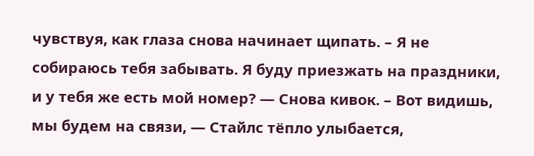чувствуя, как глаза снова начинает щипать. – Я не собираюсь тебя забывать. Я буду приезжать на праздники, и у тебя же есть мой номер? — Снова кивок. – Вот видишь, мы будем на связи, — Стайлс тёпло улыбается,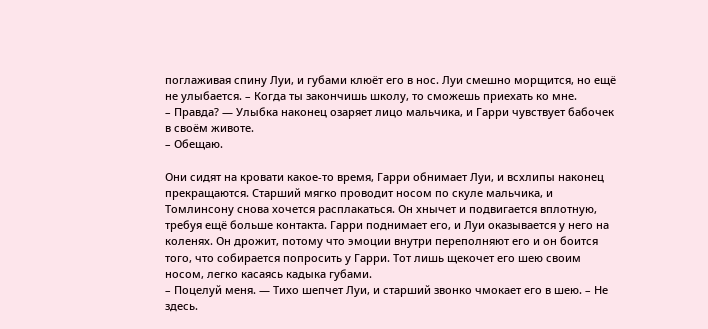поглаживая спину Луи, и губами клюёт его в нос. Луи смешно морщится, но ещё не улыбается. – Когда ты закончишь школу, то сможешь приехать ко мне.
– Правда? — Улыбка наконец озаряет лицо мальчика, и Гарри чувствует бабочек в своём животе.
– Обещаю.

Они сидят на кровати какое-то время, Гарри обнимает Луи, и всхлипы наконец прекращаются. Старший мягко проводит носом по скуле мальчика, и Томлинсону снова хочется расплакаться. Он хнычет и подвигается вплотную, требуя ещё больше контакта. Гарри поднимает его, и Луи оказывается у него на коленях. Он дрожит, потому что эмоции внутри переполняют его и он боится того, что собирается попросить у Гарри. Тот лишь щекочет его шею своим носом, легко касаясь кадыка губами.
– Поцелуй меня. — Тихо шепчет Луи, и старший звонко чмокает его в шею. – Не здесь.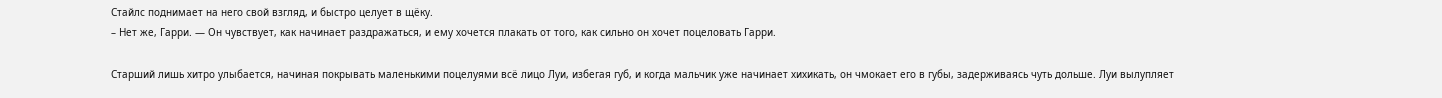Стайлс поднимает на него свой взгляд, и быстро целует в щёку.
– Нет же, Гарри. — Он чувствует, как начинает раздражаться, и ему хочется плакать от того, как сильно он хочет поцеловать Гарри.

Старший лишь хитро улыбается, начиная покрывать маленькими поцелуями всё лицо Луи, избегая губ, и когда мальчик уже начинает хихикать, он чмокает его в губы, задерживаясь чуть дольше. Луи вылупляет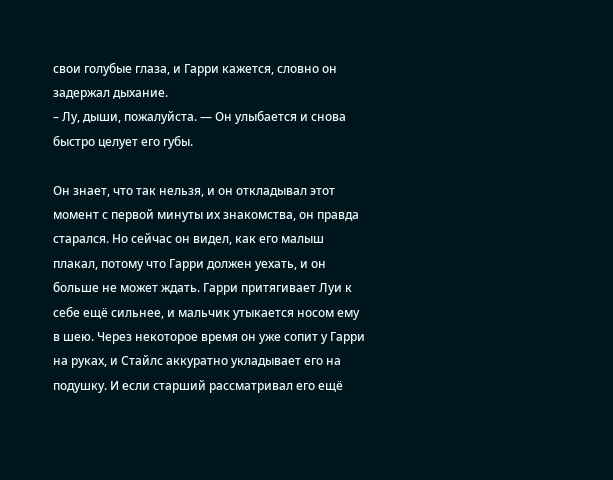свои голубые глаза, и Гарри кажется, словно он задержал дыхание.
– Лу, дыши, пожалуйста. — Он улыбается и снова быстро целует его губы.

Он знает, что так нельзя, и он откладывал этот момент с первой минуты их знакомства, он правда старался. Но сейчас он видел, как его малыш плакал, потому что Гарри должен уехать, и он больше не может ждать. Гарри притягивает Луи к себе ещё сильнее, и мальчик утыкается носом ему в шею. Через некоторое время он уже сопит у Гарри на руках, и Стайлс аккуратно укладывает его на подушку. И если старший рассматривал его ещё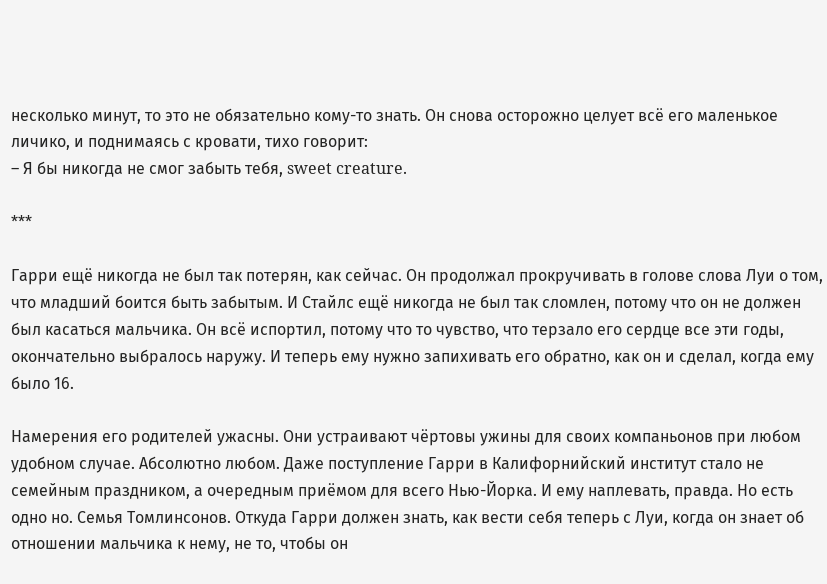несколько минут, то это не обязательно кому-то знать. Он снова осторожно целует всё его маленькое личико, и поднимаясь с кровати, тихо говорит:
– Я бы никогда не смог забыть тебя, sweet creature.

***

Гарри ещё никогда не был так потерян, как сейчас. Он продолжал прокручивать в голове слова Луи о том, что младший боится быть забытым. И Стайлс ещё никогда не был так сломлен, потому что он не должен был касаться мальчика. Он всё испортил, потому что то чувство, что терзало его сердце все эти годы, окончательно выбралось наружу. И теперь ему нужно запихивать его обратно, как он и сделал, когда ему было 16.

Намерения его родителей ужасны. Они устраивают чёртовы ужины для своих компаньонов при любом удобном случае. Абсолютно любом. Даже поступление Гарри в Калифорнийский институт стало не семейным праздником, а очередным приёмом для всего Нью-Йорка. И ему наплевать, правда. Но есть одно но. Семья Томлинсонов. Откуда Гарри должен знать, как вести себя теперь с Луи, когда он знает об отношении мальчика к нему, не то, чтобы он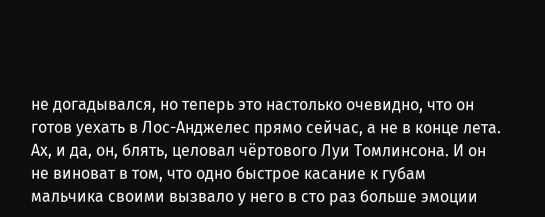не догадывался, но теперь это настолько очевидно, что он готов уехать в Лос-Анджелес прямо сейчас, а не в конце лета. Ах, и да, он, блять, целовал чёртового Луи Томлинсона. И он не виноват в том, что одно быстрое касание к губам мальчика своими вызвало у него в сто раз больше эмоции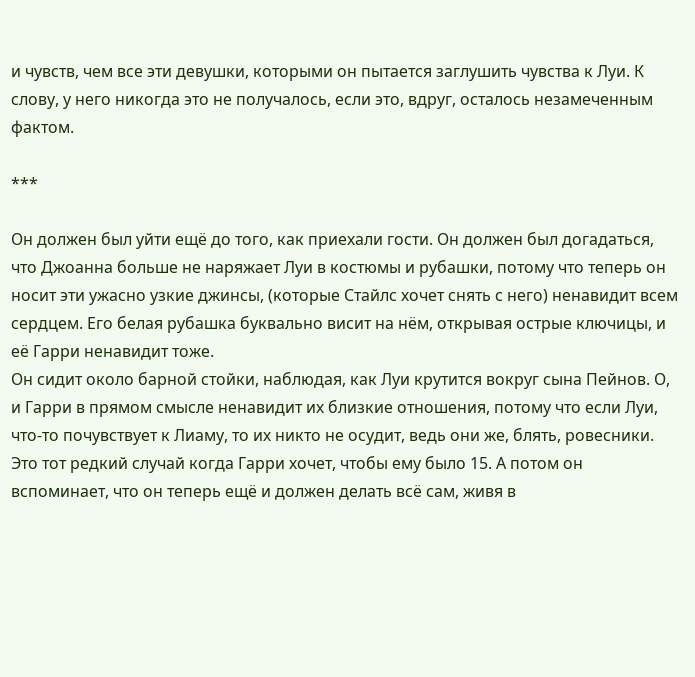и чувств, чем все эти девушки, которыми он пытается заглушить чувства к Луи. К слову, у него никогда это не получалось, если это, вдруг, осталось незамеченным фактом.

***

Он должен был уйти ещё до того, как приехали гости. Он должен был догадаться, что Джоанна больше не наряжает Луи в костюмы и рубашки, потому что теперь он носит эти ужасно узкие джинсы, (которые Стайлс хочет снять с него) ненавидит всем сердцем. Его белая рубашка буквально висит на нём, открывая острые ключицы, и её Гарри ненавидит тоже.
Он сидит около барной стойки, наблюдая, как Луи крутится вокруг сына Пейнов. О, и Гарри в прямом смысле ненавидит их близкие отношения, потому что если Луи, что-то почувствует к Лиаму, то их никто не осудит, ведь они же, блять, ровесники. Это тот редкий случай когда Гарри хочет, чтобы ему было 15. А потом он вспоминает, что он теперь ещё и должен делать всё сам, живя в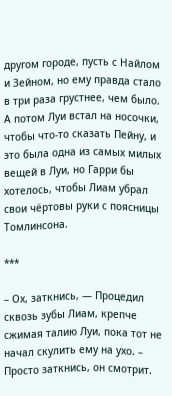другом городе, пусть с Найлом и Зейном, но ему правда стало в три раза грустнее, чем было. А потом Луи встал на носочки, чтобы что-то сказать Пейну, и это была одна из самых милых вещей в Луи, но Гарри бы хотелось, чтобы Лиам убрал свои чёртовы руки с поясницы Томлинсона.

***

– Ох, заткнись, — Процедил сквозь зубы Лиам, крепче сжимая талию Луи, пока тот не начал скулить ему на ухо. – Просто заткнись, он смотрит.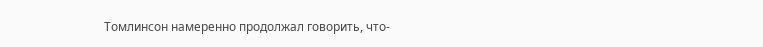Томлинсон намеренно продолжал говорить, что-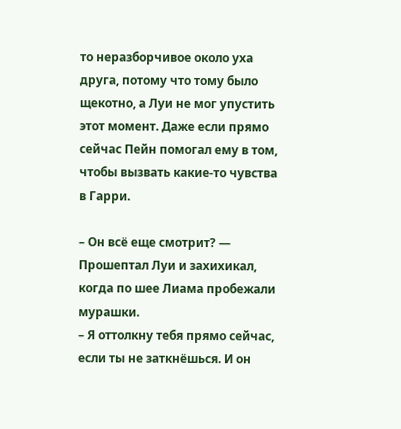то неразборчивое около уха друга, потому что тому было щекотно, а Луи не мог упустить этот момент. Даже если прямо сейчас Пейн помогал ему в том, чтобы вызвать какие-то чувства в Гарри.

– Он всё еще смотрит? — Прошептал Луи и захихикал, когда по шее Лиама пробежали мурашки.
– Я оттолкну тебя прямо сейчас, если ты не заткнёшься. И он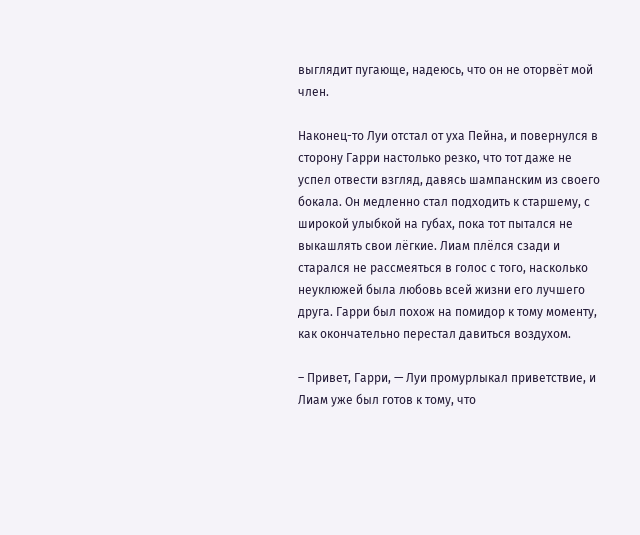выглядит пугающе, надеюсь, что он не оторвёт мой член.

Наконец-то Луи отстал от уха Пейна, и повернулся в сторону Гарри настолько резко, что тот даже не успел отвести взгляд, давясь шампанским из своего бокала. Он медленно стал подходить к старшему, с широкой улыбкой на губах, пока тот пытался не выкашлять свои лёгкие. Лиам плёлся сзади и старался не рассмеяться в голос с того, насколько неуклюжей была любовь всей жизни его лучшего друга. Гарри был похож на помидор к тому моменту, как окончательно перестал давиться воздухом.

– Привет, Гарри, — Луи промурлыкал приветствие, и Лиам уже был готов к тому, что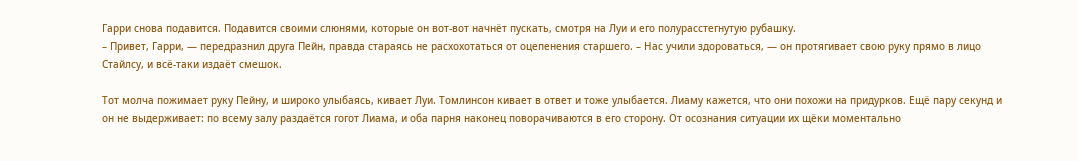Гарри снова подавится. Подавится своими слюнями, которые он вот-вот начнёт пускать, смотря на Луи и его полурасстегнутую рубашку.
– Привет, Гарри, — передразнил друга Пейн, правда стараясь не расхохотаться от оцепенения старшего. – Нас учили здороваться, — он протягивает свою руку прямо в лицо Стайлсу, и всё-таки издаёт смешок.

Тот молча пожимает руку Пейну, и широко улыбаясь, кивает Луи. Томлинсон кивает в ответ и тоже улыбается. Лиаму кажется, что они похожи на придурков. Ещё пару секунд и он не выдерживает: по всему залу раздаётся гогот Лиама, и оба парня наконец поворачиваются в его сторону. От осознания ситуации их щёки моментально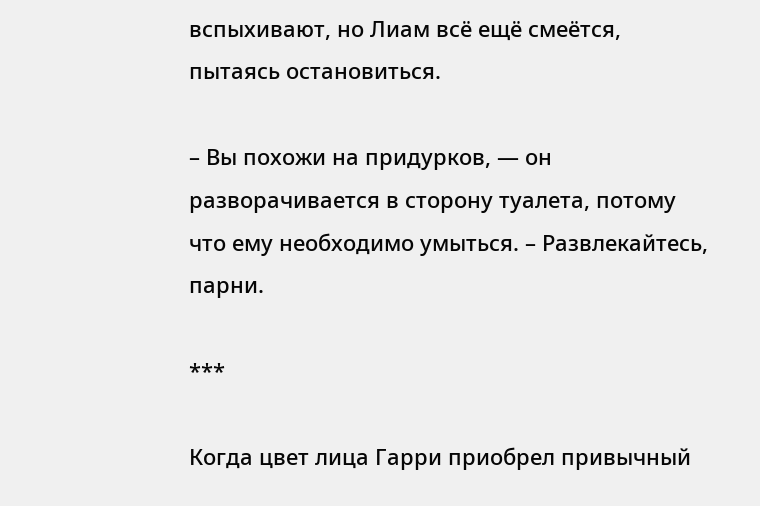вспыхивают, но Лиам всё ещё смеётся, пытаясь остановиться.

– Вы похожи на придурков, — он разворачивается в сторону туалета, потому что ему необходимо умыться. – Развлекайтесь, парни.

***

Когда цвет лица Гарри приобрел привычный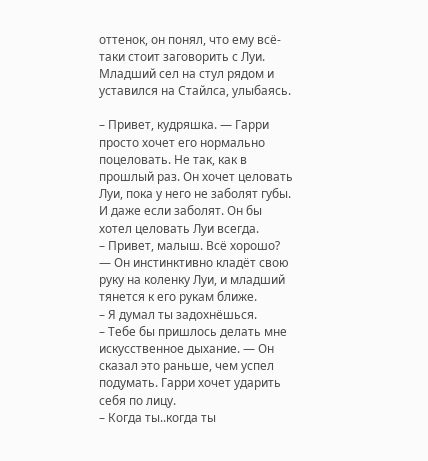оттенок, он понял, что ему всё-таки стоит заговорить с Луи. Младший сел на стул рядом и уставился на Стайлса, улыбаясь.

– Привет, кудряшка. — Гарри просто хочет его нормально поцеловать. Не так, как в прошлый раз. Он хочет целовать Луи, пока у него не заболят губы. И даже если заболят. Он бы хотел целовать Луи всегда.
– Привет, малыш. Всё хорошо? — Он инстинктивно кладёт свою руку на коленку Луи, и младший тянется к его рукам ближе.
– Я думал ты задохнёшься.
– Тебе бы пришлось делать мне искусственное дыхание. — Он сказал это раньше, чем успел подумать. Гарри хочет ударить себя по лицу.
– Когда ты..когда ты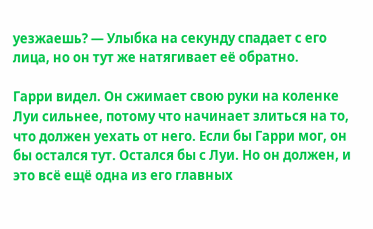уезжаешь? — Улыбка на секунду спадает с его лица, но он тут же натягивает её обратно.

Гарри видел. Он сжимает свою руки на коленке Луи сильнее, потому что начинает злиться на то, что должен уехать от него. Если бы Гарри мог, он бы остался тут. Остался бы с Луи. Но он должен, и это всё ещё одна из его главных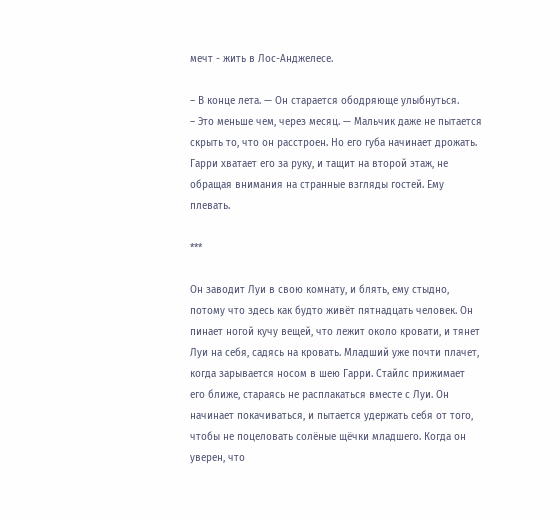мечт - жить в Лос-Анджелесе.

– В конце лета. — Он старается ободряюще улыбнуться.
– Это меньше чем, через месяц. — Мальчик даже не пытается скрыть то, что он расстроен. Но его губа начинает дрожать. Гарри хватает его за руку, и тащит на второй этаж, не обращая внимания на странные взгляды гостей. Ему плевать.

***

Он заводит Луи в свою комнату, и блять, ему стыдно, потому что здесь как будто живёт пятнадцать человек. Он пинает ногой кучу вещей, что лежит около кровати, и тянет Луи на себя, садясь на кровать. Младший уже почти плачет, когда зарывается носом в шею Гарри. Стайлс прижимает его ближе, стараясь не расплакаться вместе с Луи. Он начинает покачиваться, и пытается удержать себя от того, чтобы не поцеловать солёные щёчки младшего. Когда он уверен, что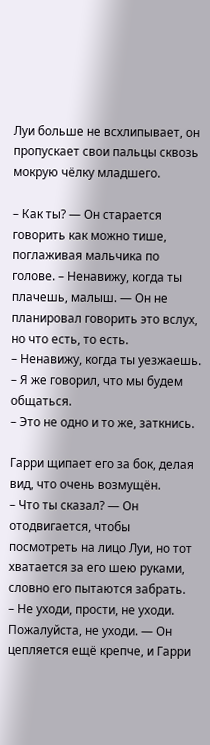Луи больше не всхлипывает, он пропускает свои пальцы сквозь мокрую чёлку младшего.

– Как ты? — Он старается говорить как можно тише, поглаживая мальчика по голове. – Ненавижу, когда ты плачешь, малыш. — Он не планировал говорить это вслух, но что есть, то есть.
– Ненавижу, когда ты уезжаешь.
– Я же говорил, что мы будем общаться.
– Это не одно и то же, заткнись.

Гарри щипает его за бок, делая вид, что очень возмущён.
– Что ты сказал? — Он отодвигается, чтобы посмотреть на лицо Луи, но тот хватается за его шею руками, словно его пытаются забрать.
– Не уходи, прости, не уходи. Пожалуйста, не уходи. — Он цепляется ещё крепче, и Гарри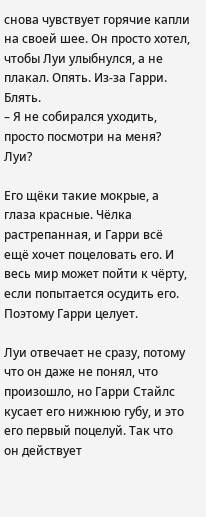снова чувствует горячие капли на своей шее. Он просто хотел, чтобы Луи улыбнулся, а не плакал. Опять. Из-за Гарри. Блять.
– Я не собирался уходить, просто посмотри на меня? Луи?

Его щёки такие мокрые, а глаза красные. Чёлка растрепанная, и Гарри всё ещё хочет поцеловать его. И весь мир может пойти к чёрту, если попытается осудить его. Поэтому Гарри целует.

Луи отвечает не сразу, потому что он даже не понял, что произошло, но Гарри Стайлс кусает его нижнюю губу, и это его первый поцелуй. Так что он действует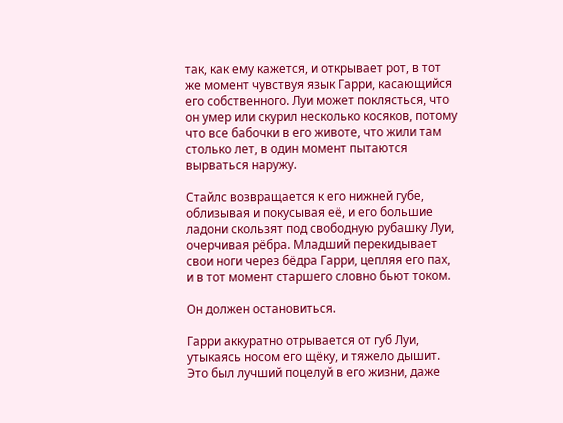так, как ему кажется, и открывает рот, в тот же момент чувствуя язык Гарри, касающийся его собственного. Луи может поклясться, что он умер или скурил несколько косяков, потому что все бабочки в его животе, что жили там столько лет, в один момент пытаются вырваться наружу.

Стайлс возвращается к его нижней губе, облизывая и покусывая её, и его большие ладони скользят под свободную рубашку Луи, очерчивая рёбра. Младший перекидывает свои ноги через бёдра Гарри, цепляя его пах, и в тот момент старшего словно бьют током.

Он должен остановиться.

Гарри аккуратно отрывается от губ Луи, утыкаясь носом его щёку, и тяжело дышит. Это был лучший поцелуй в его жизни, даже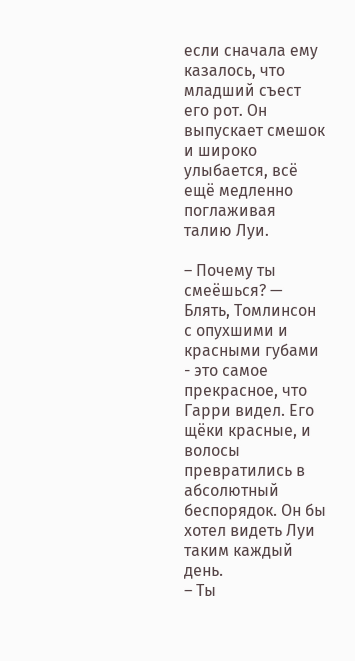если сначала ему казалось, что младший съест его рот. Он выпускает смешок и широко улыбается, всё ещё медленно поглаживая талию Луи.

– Почему ты смеёшься? — Блять, Томлинсон с опухшими и красными губами - это самое прекрасное, что Гарри видел. Его щёки красные, и волосы превратились в абсолютный беспорядок. Он бы хотел видеть Луи таким каждый день.
– Ты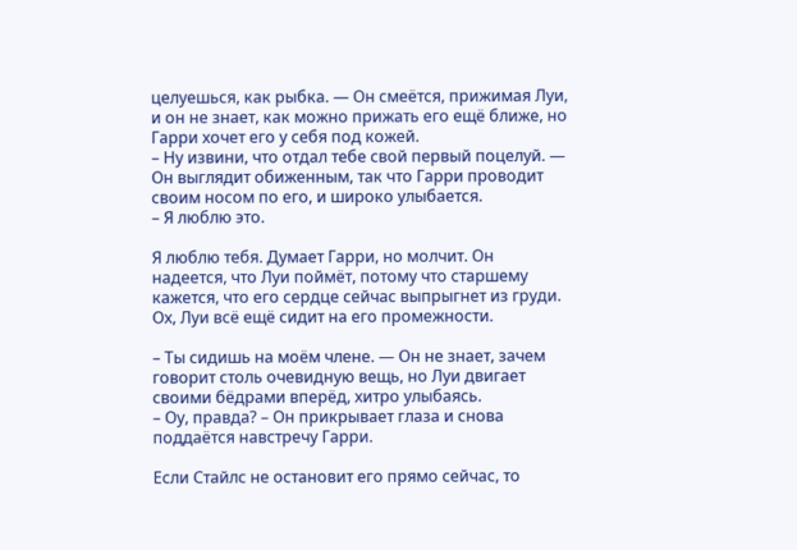целуешься, как рыбка. — Он смеётся, прижимая Луи, и он не знает, как можно прижать его ещё ближе, но Гарри хочет его у себя под кожей.
– Ну извини, что отдал тебе свой первый поцелуй. — Он выглядит обиженным, так что Гарри проводит своим носом по его, и широко улыбается.
– Я люблю это.

Я люблю тебя. Думает Гарри, но молчит. Он надеется, что Луи поймёт, потому что старшему кажется, что его сердце сейчас выпрыгнет из груди. Ох, Луи всё ещё сидит на его промежности.

– Ты сидишь на моём члене. — Он не знает, зачем говорит столь очевидную вещь, но Луи двигает своими бёдрами вперёд, хитро улыбаясь.
– Оу, правда? – Он прикрывает глаза и снова поддаётся навстречу Гарри.

Если Стайлс не остановит его прямо сейчас, то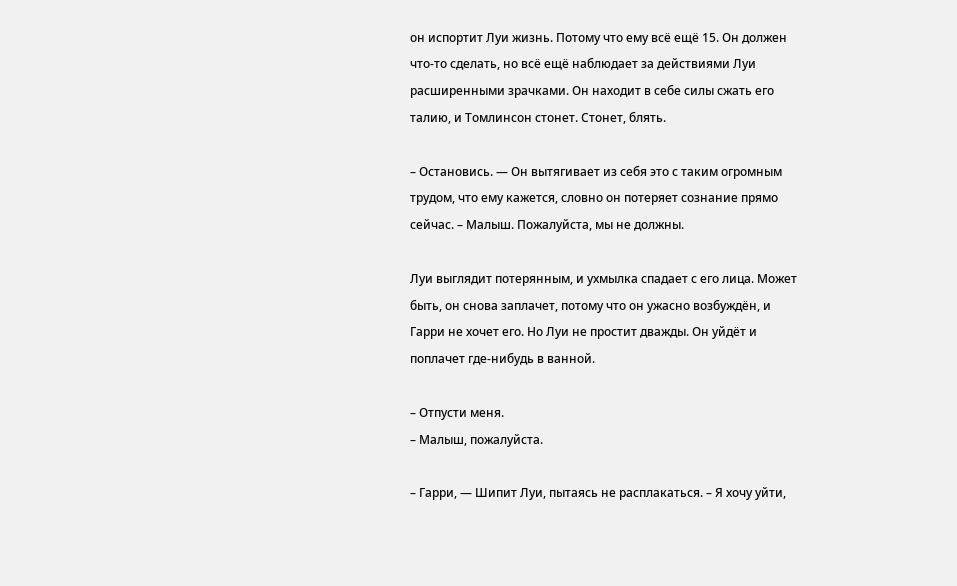он испортит Луи жизнь. Потому что ему всё ещё 15. Он должен что-то сделать, но всё ещё наблюдает за действиями Луи расширенными зрачками. Он находит в себе силы сжать его талию, и Томлинсон стонет. Стонет, блять.

– Остановись. — Он вытягивает из себя это с таким огромным трудом, что ему кажется, словно он потеряет сознание прямо сейчас. – Малыш. Пожалуйста, мы не должны.

Луи выглядит потерянным, и ухмылка спадает с его лица. Может быть, он снова заплачет, потому что он ужасно возбуждён, и Гарри не хочет его. Но Луи не простит дважды. Он уйдёт и поплачет где-нибудь в ванной.

– Отпусти меня.
– Малыш, пожалуйста.

– Гарри, — Шипит Луи, пытаясь не расплакаться. – Я хочу уйти,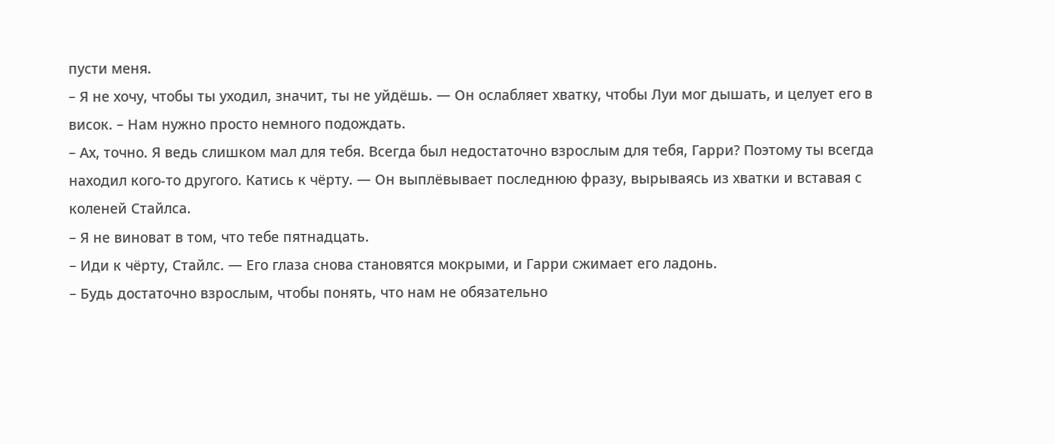пусти меня.
– Я не хочу, чтобы ты уходил, значит, ты не уйдёшь. — Он ослабляет хватку, чтобы Луи мог дышать, и целует его в висок. – Нам нужно просто немного подождать.
– Ах, точно. Я ведь слишком мал для тебя. Всегда был недостаточно взрослым для тебя, Гарри? Поэтому ты всегда находил кого-то другого. Катись к чёрту. — Он выплёвывает последнюю фразу, вырываясь из хватки и вставая с коленей Стайлса.
– Я не виноват в том, что тебе пятнадцать.
– Иди к чёрту, Стайлс. — Его глаза снова становятся мокрыми, и Гарри сжимает его ладонь.
– Будь достаточно взрослым, чтобы понять, что нам не обязательно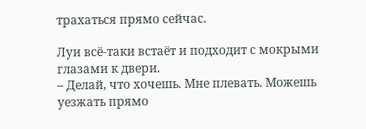трахаться прямо сейчас.

Луи всё-таки встаёт и подходит с мокрыми глазами к двери.
– Делай, что хочешь. Мне плевать. Можешь уезжать прямо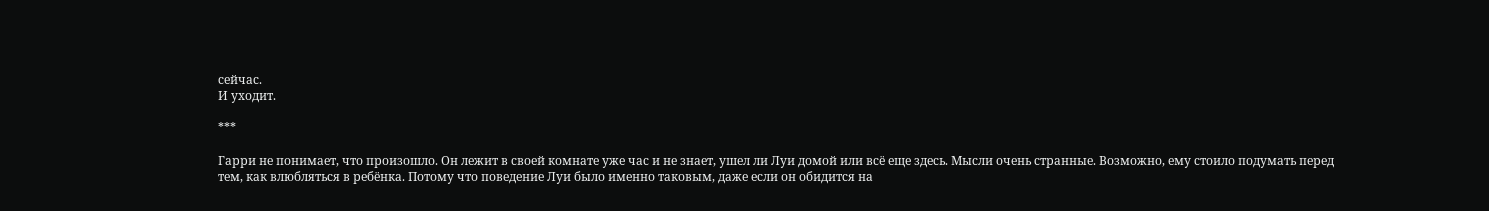сейчас.
И уходит.

***

Гарри не понимает, что произошло. Он лежит в своей комнате уже час и не знает, ушел ли Луи домой или всё еще здесь. Мысли очень странные. Возможно, ему стоило подумать перед тем, как влюбляться в ребёнка. Потому что поведение Луи было именно таковым, даже если он обидится на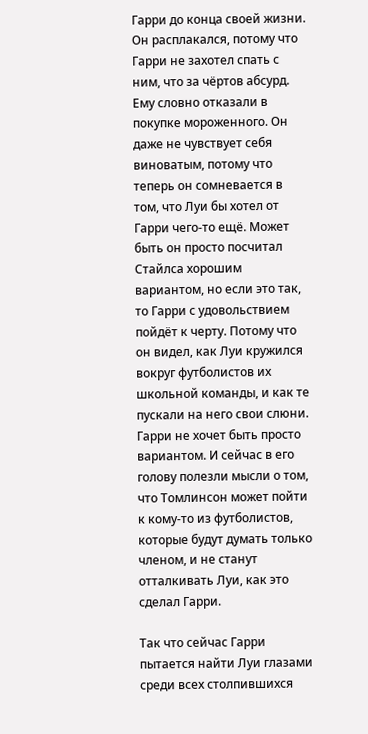Гарри до конца своей жизни. Он расплакался, потому что Гарри не захотел спать с ним, что за чёртов абсурд. Ему словно отказали в покупке мороженного. Он даже не чувствует себя виноватым, потому что теперь он сомневается в том, что Луи бы хотел от Гарри чего-то ещё. Может быть он просто посчитал Стайлса хорошим вариантом, но если это так, то Гарри с удовольствием пойдёт к черту. Потому что он видел, как Луи кружился вокруг футболистов их школьной команды, и как те пускали на него свои слюни. Гарри не хочет быть просто вариантом. И сейчас в его голову полезли мысли о том, что Томлинсон может пойти к кому-то из футболистов, которые будут думать только членом, и не станут отталкивать Луи, как это сделал Гарри.

Так что сейчас Гарри пытается найти Луи глазами среди всех столпившихся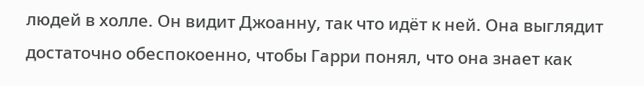людей в холле. Он видит Джоанну, так что идёт к ней. Она выглядит достаточно обеспокоенно, чтобы Гарри понял, что она знает как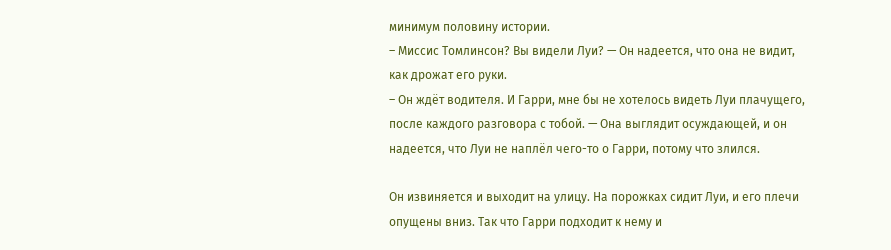минимум половину истории.
– Миссис Томлинсон? Вы видели Луи? — Он надеется, что она не видит, как дрожат его руки.
– Он ждёт водителя. И Гарри, мне бы не хотелось видеть Луи плачущего, после каждого разговора с тобой. — Она выглядит осуждающей, и он надеется, что Луи не наплёл чего-то о Гарри, потому что злился.

Он извиняется и выходит на улицу. На порожках сидит Луи, и его плечи опущены вниз. Так что Гарри подходит к нему и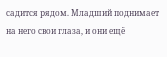садится рядом. Младший поднимает на него свои глаза, и они ещё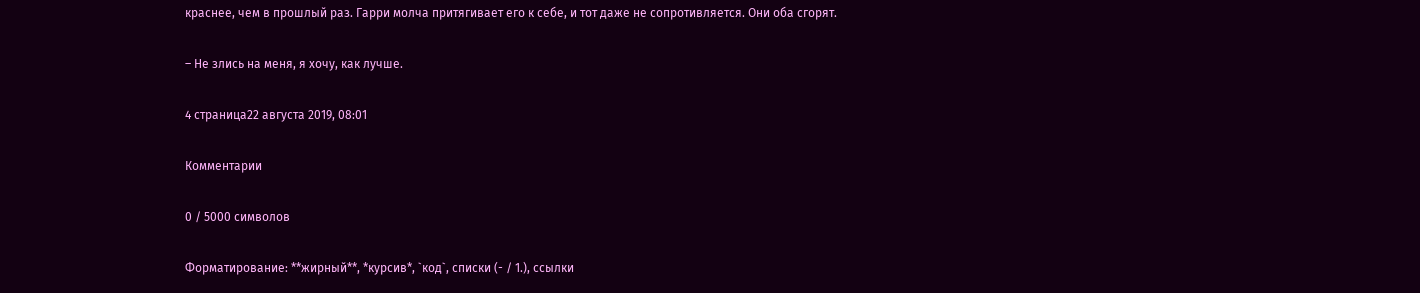краснее, чем в прошлый раз. Гарри молча притягивает его к себе, и тот даже не сопротивляется. Они оба сгорят.

– Не злись на меня, я хочу, как лучше.

4 страница22 августа 2019, 08:01

Комментарии

0 / 5000 символов

Форматирование: **жирный**, *курсив*, `код`, списки (- / 1.), ссылки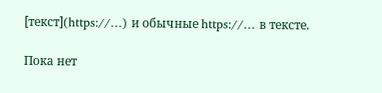[текст](https://…) и обычные https://… в тексте.

Пока нет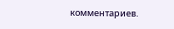комментариев.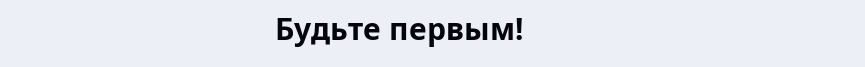Будьте первым!